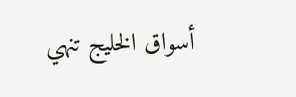أسواق الخليج تنهي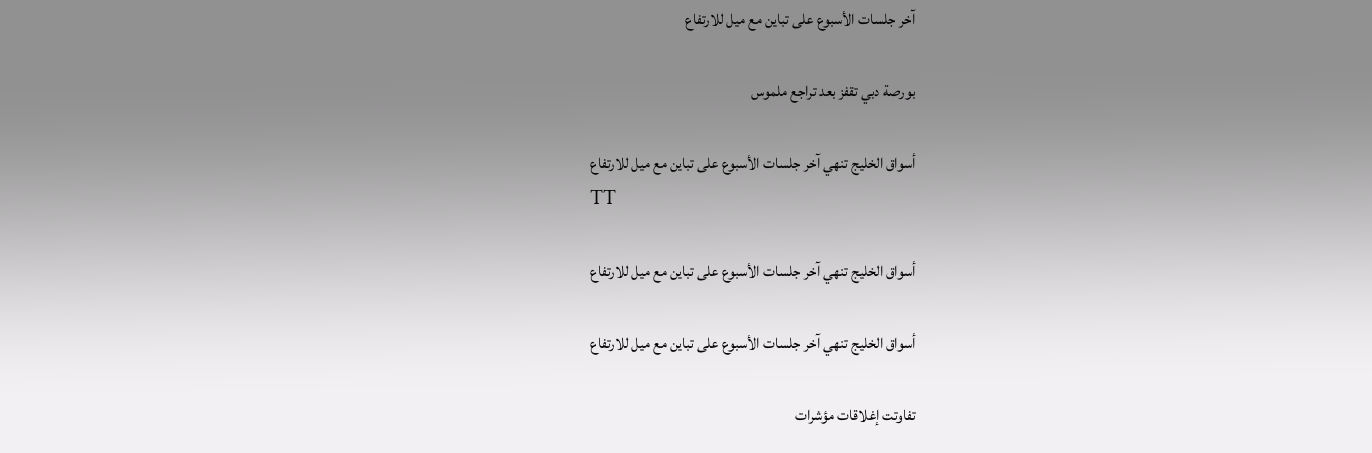آخر جلسات الأسبوع على تباين مع ميل للارتفاع

بورصة دبي تقفز بعد تراجع ملموس

أسواق الخليج تنهي آخر جلسات الأسبوع على تباين مع ميل للارتفاع
TT

أسواق الخليج تنهي آخر جلسات الأسبوع على تباين مع ميل للارتفاع

أسواق الخليج تنهي آخر جلسات الأسبوع على تباين مع ميل للارتفاع

تفاوتت إغلاقات مؤشرات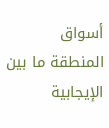أسواق المنطقة ما بين الإيجابية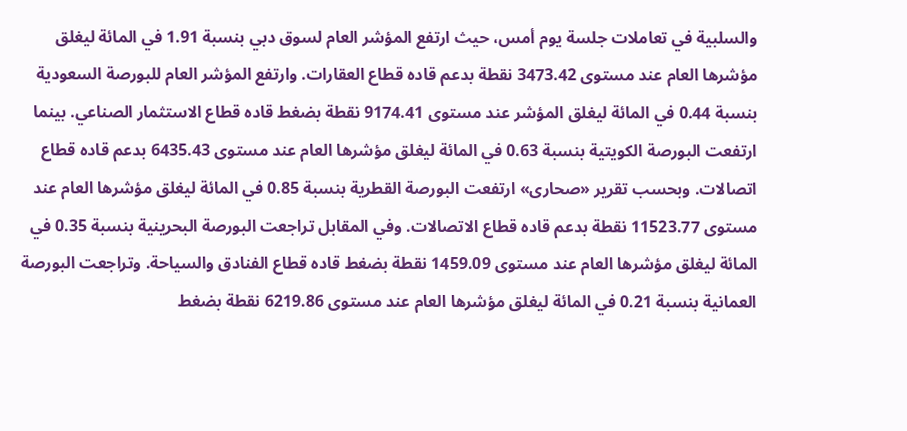والسلبية في تعاملات جلسة يوم أمس، حيث ارتفع المؤشر العام لسوق دبي بنسبة 1.91 في المائة ليغلق مؤشرها العام عند مستوى 3473.42 نقطة بدعم قاده قطاع العقارات. وارتفع المؤشر العام للبورصة السعودية بنسبة 0.44 في المائة ليغلق المؤشر عند مستوى 9174.41 نقطة بضغط قاده قطاع الاستثمار الصناعي. بينما ارتفعت البورصة الكويتية بنسبة 0.63 في المائة ليغلق مؤشرها العام عند مستوى 6435.43 بدعم قاده قطاع اتصالات. وبحسب تقرير «صحارى» ارتفعت البورصة القطرية بنسبة 0.85 في المائة ليغلق مؤشرها العام عند مستوى 11523.77 نقطة بدعم قاده قطاع الاتصالات. وفي المقابل تراجعت البورصة البحرينية بنسبة 0.35 في المائة ليغلق مؤشرها العام عند مستوى 1459.09 نقطة بضغط قاده قطاع الفنادق والسياحة. وتراجعت البورصة العمانية بنسبة 0.21 في المائة ليغلق مؤشرها العام عند مستوى 6219.86 نقطة بضغط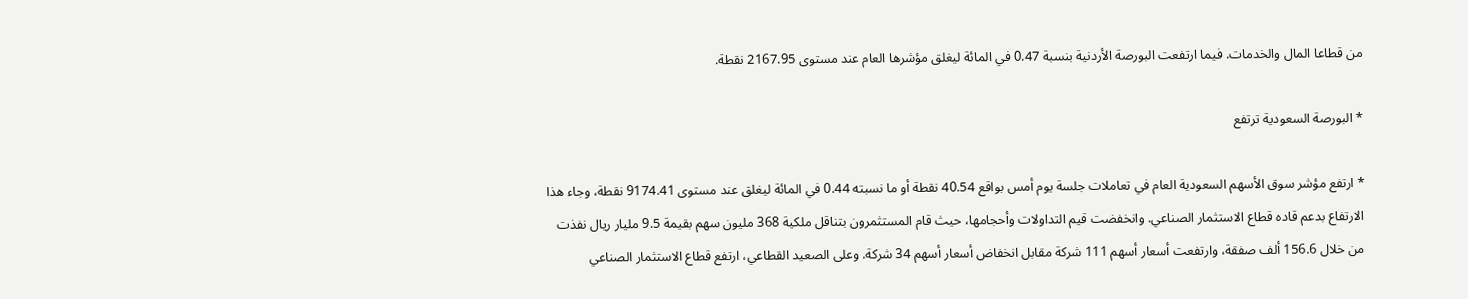من قطاعا المال والخدمات. فيما ارتفعت البورصة الأردنية بنسبة 0.47 في المائة ليغلق مؤشرها العام عند مستوى 2167.95 نقطة.

* البورصة السعودية ترتفع

* ارتفع مؤشر سوق الأسهم السعودية العام في تعاملات جلسة يوم أمس بواقع 40.54 نقطة أو ما نسبته 0.44 في المائة ليغلق عند مستوى 9174.41 نقطة، وجاء هذا الارتفاع بدعم قاده قطاع الاستثمار الصناعي. وانخفضت قيم التداولات وأحجامها، حيث قام المستثمرون بتناقل ملكية 368 مليون سهم بقيمة 9.5 مليار ريال نفذت من خلال 156.6 ألف صفقة، وارتفعت أسعار أسهم 111 شركة مقابل انخفاض أسعار أسهم 34 شركة. وعلى الصعيد القطاعي، ارتفع قطاع الاستثمار الصناعي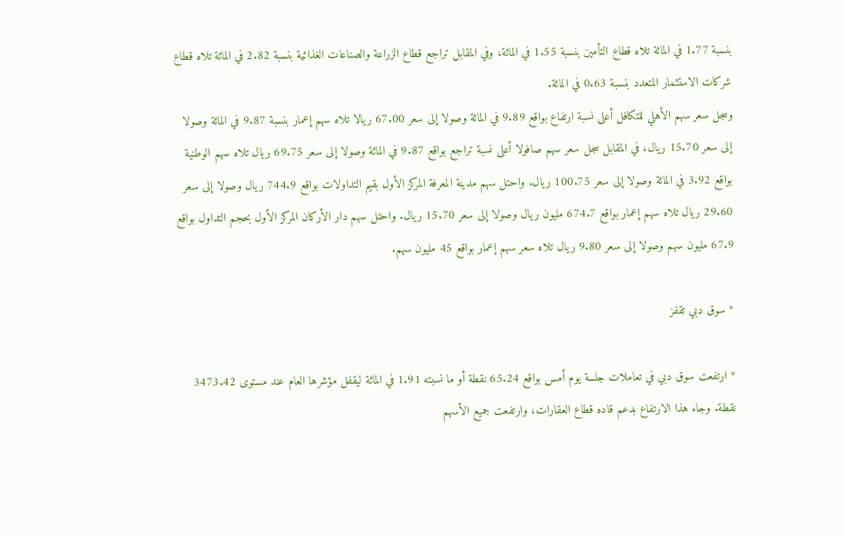بنسبة 1.77 في المائة تلاه قطاع التأمين بنسبة 1.55 في المائة، وفي المقابل تراجع قطاع الزراعة والصناعات الغذائية بنسبة 2.82 في المائة تلاه قطاع شركات الاستثمار المتعدد بنسبة 0.63 في المائة.
وسجل سعر سهم الأهلي للتكافل أعلى نسبة ارتفاع بواقع 9.89 في المائة وصولا إلى سعر 67.00 ريالا تلاه سهم إعمار بنسبة 9.87 في المائة وصولا إلى سعر 15.70 ريال، في المقابل سجل سعر سهم صافولا أعلى نسبة تراجع بواقع 9.87 في المائة وصولا إلى سعر 69.75 ريال تلاه سهم الوطنية بواقع 3.92 في المائة وصولا إلى سعر 100.75 ريال. واحتل سهم مدينة المعرفة المركز الأول بقيم التداولات بواقع 744.9 ريال وصولا إلى سعر 29.60 ريال تلاه سهم إعمار بواقع 674.7 مليون ريال وصولا إلى سعر 15.70 ريال. واحتل سهم دار الأركان المركز الأول بحجم التداول بواقع 67.9 مليون سهم وصولا إلى سعر 9.80 ريال تلاه سعر سهم إعمار بواقع 45 مليون سهم.

* سوق دبي تقفز

* ارتفعت سوق دبي في تعاملات جلسة يوم أمس بواقع 65.24 نقطة أو ما نسبته 1.91 في المائة ليقفل مؤشرها العام عند مستوى 3473.42 نقطة. وجاء هذا الارتفاع بدعم قاده قطاع العقارات، وارتفعت جميع الأسهم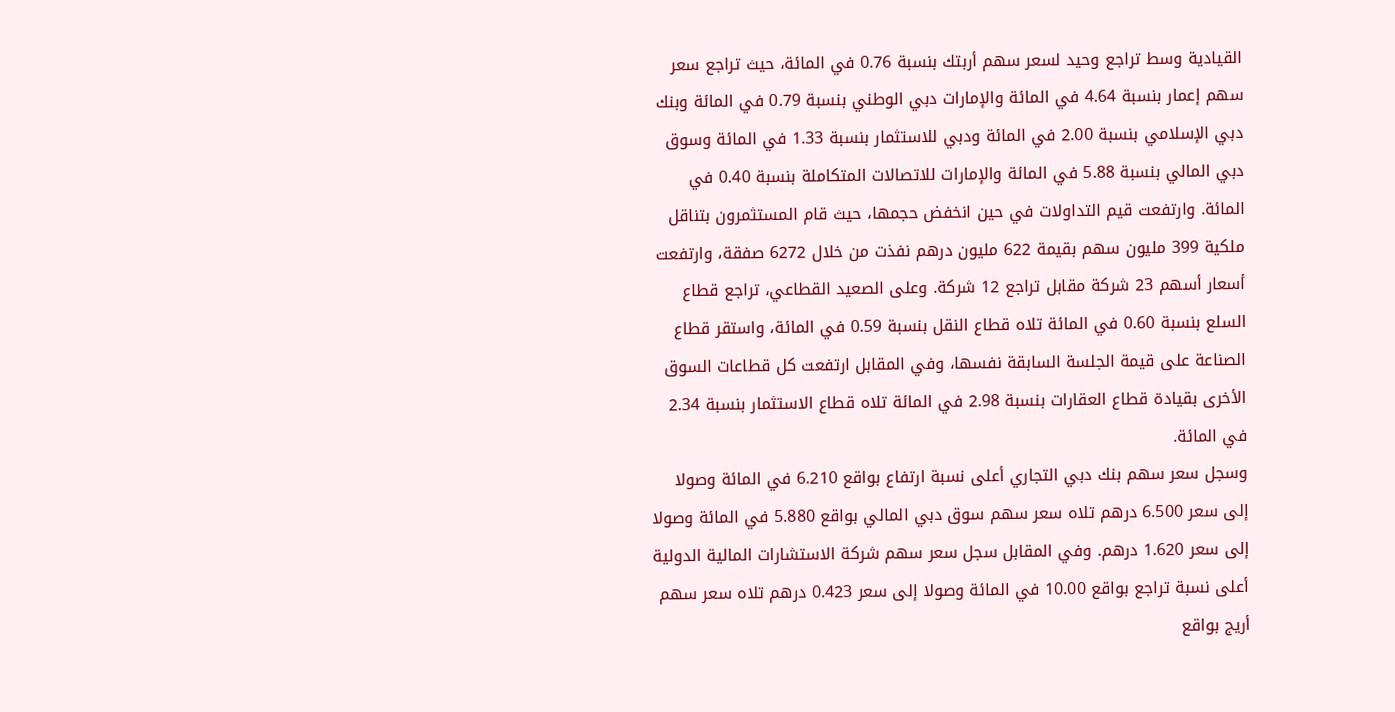القيادية وسط تراجع وحيد لسعر سهم أربتك بنسبة 0.76 في المائة، حيث تراجع سعر سهم إعمار بنسبة 4.64 في المائة والإمارات دبي الوطني بنسبة 0.79 في المائة وبنك دبي الإسلامي بنسبة 2.00 في المائة ودبي للاستثمار بنسبة 1.33 في المائة وسوق دبي المالي بنسبة 5.88 في المائة والإمارات للاتصالات المتكاملة بنسبة 0.40 في المائة. وارتفعت قيم التداولات في حين انخفض حجمها، حيث قام المستثمرون بتناقل ملكية 399 مليون سهم بقيمة 622 مليون درهم نفذت من خلال 6272 صفقة، وارتفعت أسعار أسهم 23 شركة مقابل تراجع 12 شركة. وعلى الصعيد القطاعي، تراجع قطاع السلع بنسبة 0.60 في المائة تلاه قطاع النقل بنسبة 0.59 في المائة، واستقر قطاع الصناعة على قيمة الجلسة السابقة نفسها، وفي المقابل ارتفعت كل قطاعات السوق الأخرى بقيادة قطاع العقارات بنسبة 2.98 في المائة تلاه قطاع الاستثمار بنسبة 2.34 في المائة.
وسجل سعر سهم بنك دبي التجاري أعلى نسبة ارتفاع بواقع 6.210 في المائة وصولا إلى سعر 6.500 درهم تلاه سعر سهم سوق دبي المالي بواقع 5.880 في المائة وصولا إلى سعر 1.620 درهم. وفي المقابل سجل سعر سهم شركة الاستشارات المالية الدولية أعلى نسبة تراجع بواقع 10.00 في المائة وصولا إلى سعر 0.423 درهم تلاه سعر سهم أريج بواقع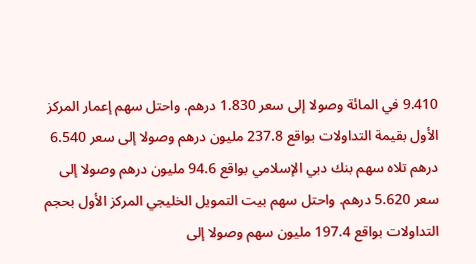9.410 في المائة وصولا إلى سعر 1.830 درهم. واحتل سهم إعمار المركز الأول بقيمة التداولات بواقع 237.8 مليون درهم وصولا إلى سعر 6.540 درهم تلاه سهم بنك دبي الإسلامي بواقع 94.6 مليون درهم وصولا إلى سعر 5.620 درهم. واحتل سهم بيت التمويل الخليجي المركز الأول بحجم التداولات بواقع 197.4 مليون سهم وصولا إلى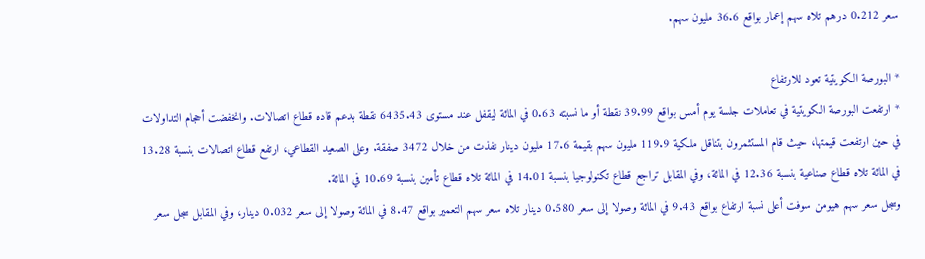سعر 0.212 درهم تلاه سهم إعمار بواقع 36.6 مليون سهم.

* البورصة الكويتية تعود للارتفاع
* ارتفعت البورصة الكويتية في تعاملات جلسة يوم أمس بواقع 39.99 نقطة أو ما نسبته 0.63 في المائة ليقفل عند مستوى 6435.43 نقطة بدعم قاده قطاع اتصالات. وانخفضت أحجام التداولات في حين ارتفعت قيمتها، حيث قام المستثمرون بتناقل ملكية 119.9 مليون سهم بقيمة 17.6 مليون دينار نفذت من خلال 3472 صفقة. وعلى الصعيد القطاعي، ارتفع قطاع اتصالات بنسبة 13.28 في المائة تلاه قطاع صناعية بنسبة 12.36 في المائة، وفي المقابل تراجع قطاع تكنولوجيا بنسبة 14.01 في المائة تلاه قطاع تأمين بنسبة 10.69 في المائة.
وسجل سعر سهم هيومن سوفت أعلى نسبة ارتفاع بواقع 9.43 في المائة وصولا إلى سعر 0.580 دينار تلاه سعر سهم التعمير بواقع 8.47 في المائة وصولا إلى سعر 0.032 دينار، وفي المقابل سجل سعر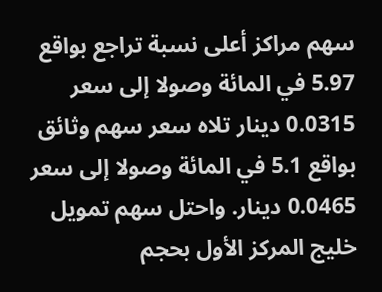سهم مراكز أعلى نسبة تراجع بواقع 5.97 في المائة وصولا إلى سعر 0.0315 دينار تلاه سعر سهم وثائق بواقع 5.1 في المائة وصولا إلى سعر 0.0465 دينار. واحتل سهم تمويل خليج المركز الأول بحجم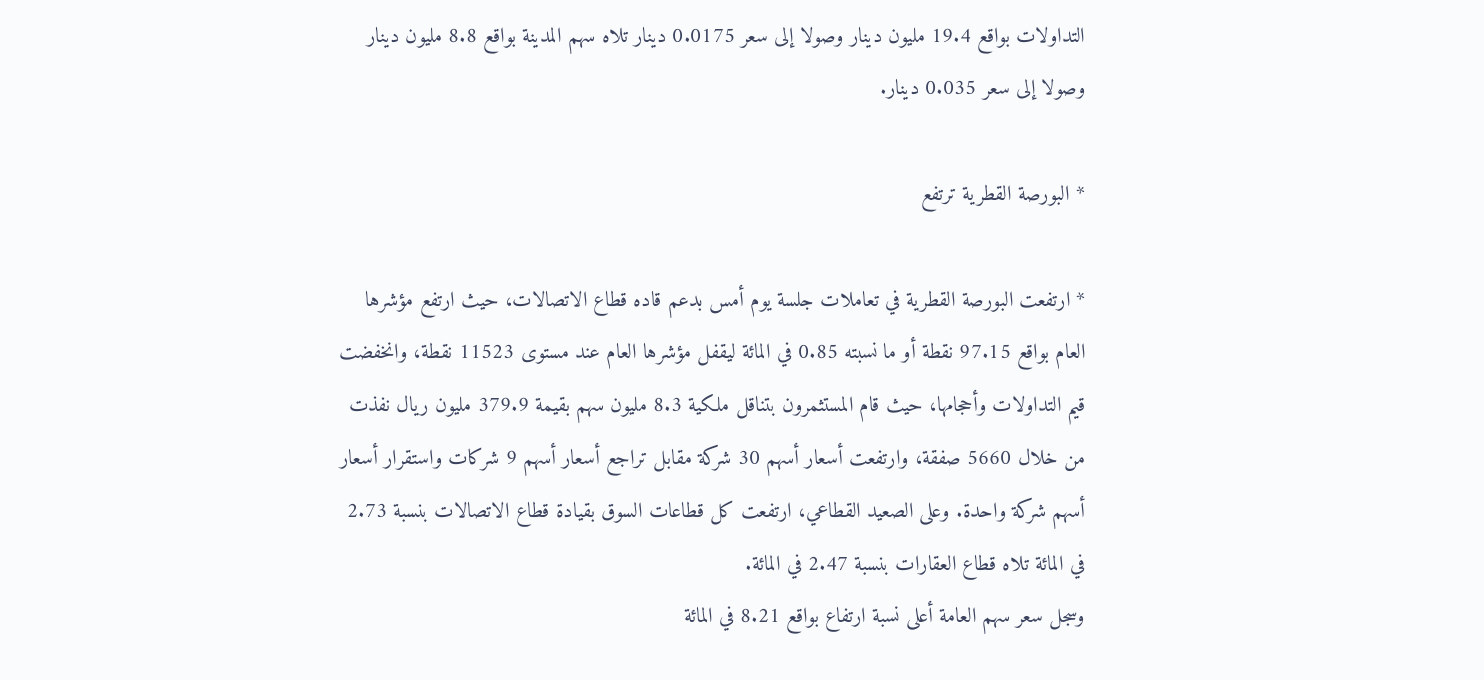التداولات بواقع 19.4 مليون دينار وصولا إلى سعر 0.0175 دينار تلاه سهم المدينة بواقع 8.8 مليون دينار وصولا إلى سعر 0.035 دينار.

* البورصة القطرية ترتفع

* ارتفعت البورصة القطرية في تعاملات جلسة يوم أمس بدعم قاده قطاع الاتصالات، حيث ارتفع مؤشرها العام بواقع 97.15 نقطة أو ما نسبته 0.85 في المائة ليقفل مؤشرها العام عند مستوى 11523 نقطة، وانخفضت قيم التداولات وأحجامها، حيث قام المستثمرون بتناقل ملكية 8.3 مليون سهم بقيمة 379.9 مليون ريال نفذت من خلال 5660 صفقة، وارتفعت أسعار أسهم 30 شركة مقابل تراجع أسعار أسهم 9 شركات واستقرار أسعار أسهم شركة واحدة. وعلى الصعيد القطاعي، ارتفعت كل قطاعات السوق بقيادة قطاع الاتصالات بنسبة 2.73 في المائة تلاه قطاع العقارات بنسبة 2.47 في المائة.
وسجل سعر سهم العامة أعلى نسبة ارتفاع بواقع 8.21 في المائة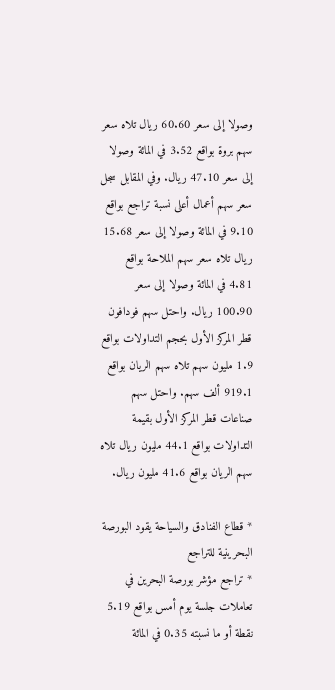وصولا إلى سعر 60.60 ريال تلاه سعر سهم بروة بواقع 3.52 في المائة وصولا إلى سعر 47.10 ريال. وفي المقابل سجل سعر سهم أعمال أعلى نسبة تراجع بواقع 9.10 في المائة وصولا إلى سعر 15.68 ريال تلاه سعر سهم الملاحة بواقع 4.81 في المائة وصولا إلى سعر 100.90 ريال. واحتل سهم فودافون قطر المركز الأول بحجم التداولات بواقع 1.9 مليون سهم تلاه سهم الريان بواقع 919.1 ألف سهم. واحتل سهم صناعات قطر المركز الأول بقيمة التداولات بواقع 44.1 مليون ريال تلاه سهم الريان بواقع 41.6 مليون ريال.

* قطاع الفنادق والسياحة يقود البورصة البحرينية للتراجع
* تراجع مؤشر بورصة البحرين في تعاملات جلسة يوم أمس بواقع 5.19 نقطة أو ما نسبته 0.35 في المائة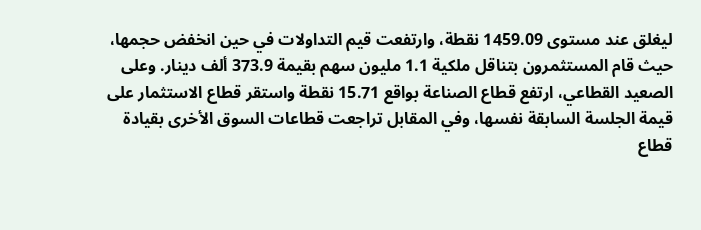ليغلق عند مستوى 1459.09 نقطة، وارتفعت قيم التداولات في حين انخفض حجمها، حيث قام المستثمرون بتناقل ملكية 1.1 مليون سهم بقيمة 373.9 ألف دينار. وعلى الصعيد القطاعي، ارتفع قطاع الصناعة بواقع 15.71 نقطة واستقر قطاع الاستثمار على قيمة الجلسة السابقة نفسها، وفي المقابل تراجعت قطاعات السوق الأخرى بقيادة قطاع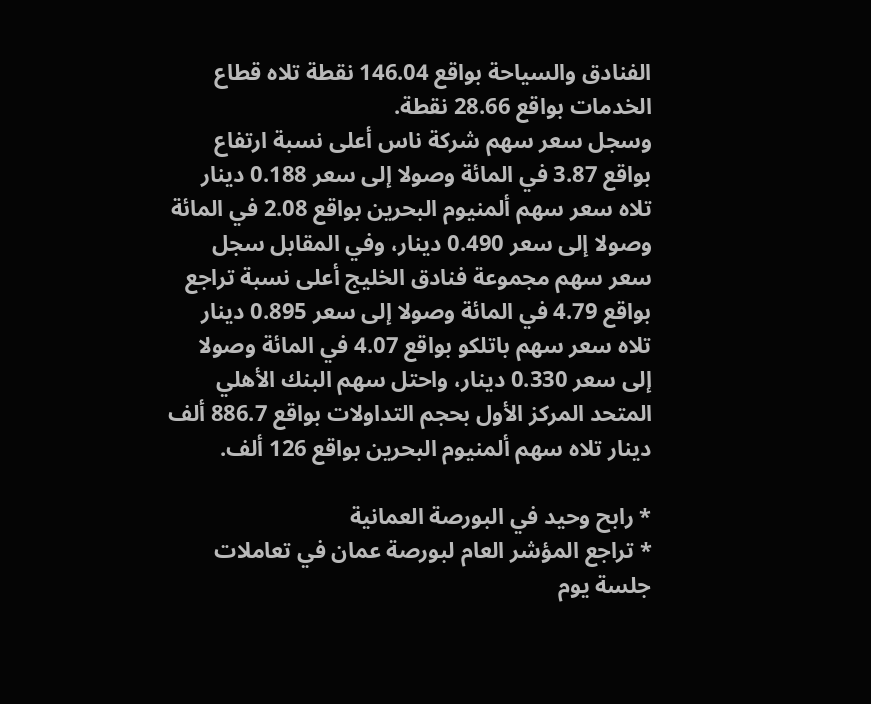الفنادق والسياحة بواقع 146.04 نقطة تلاه قطاع الخدمات بواقع 28.66 نقطة.
وسجل سعر سهم شركة ناس أعلى نسبة ارتفاع بواقع 3.87 في المائة وصولا إلى سعر 0.188 دينار تلاه سعر سهم ألمنيوم البحرين بواقع 2.08 في المائة وصولا إلى سعر 0.490 دينار، وفي المقابل سجل سعر سهم مجموعة فنادق الخليج أعلى نسبة تراجع بواقع 4.79 في المائة وصولا إلى سعر 0.895 دينار تلاه سعر سهم باتلكو بواقع 4.07 في المائة وصولا إلى سعر 0.330 دينار، واحتل سهم البنك الأهلي المتحد المركز الأول بحجم التداولات بواقع 886.7 ألف دينار تلاه سهم ألمنيوم البحرين بواقع 126 ألف.

* رابح وحيد في البورصة العمانية
* تراجع المؤشر العام لبورصة عمان في تعاملات جلسة يوم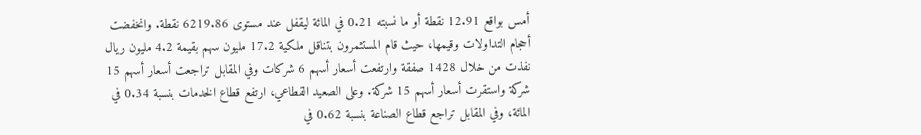أمس بواقع 12.91 نقطة أو ما نسبته 0.21 في المائة ليقفل عند مستوى 6219.86 نقطة. وانخفضت أحجام التداولات وقيمها، حيث قام المستثمرون بتناقل ملكية 17.2 مليون سهم بقيمة 4.2 مليون ريال نفذت من خلال 1428 صفقة وارتفعت أسعار أسهم 6 شركات وفي المقابل تراجعت أسعار أسهم 15 شركة واستقرت أسعار أسهم 15 شركة. وعلى الصعيد القطاعي، ارتفع قطاع الخدمات بنسبة 0.34 في المائة، وفي المقابل تراجع قطاع الصناعة بنسبة 0.62 في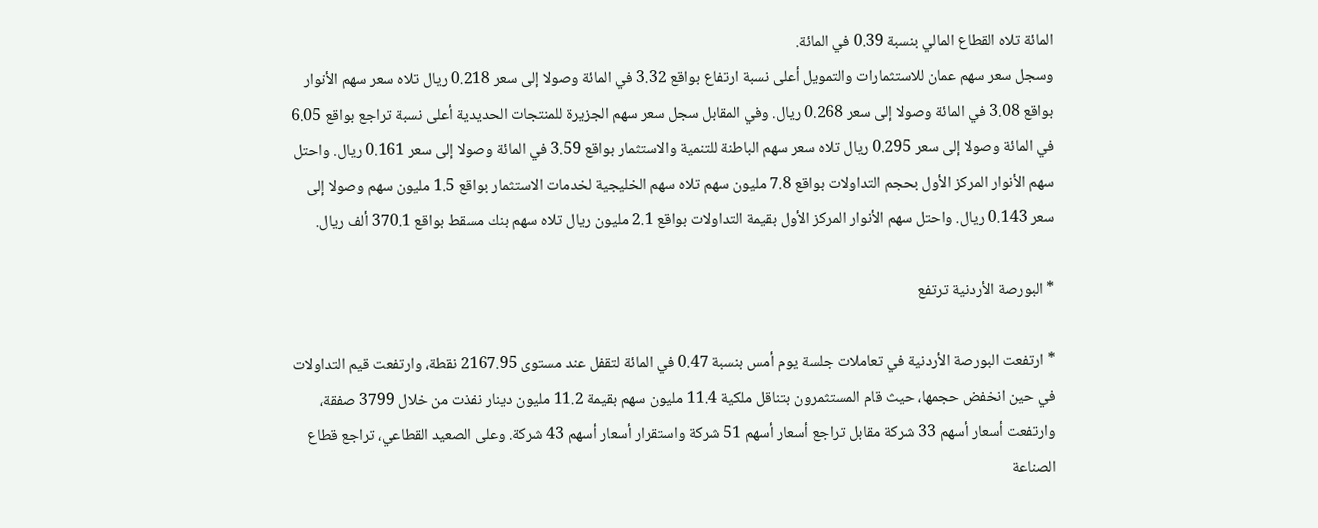المائة تلاه القطاع المالي بنسبة 0.39 في المائة.
وسجل سعر سهم عمان للاستثمارات والتمويل أعلى نسبة ارتفاع بواقع 3.32 في المائة وصولا إلى سعر 0.218 ريال تلاه سعر سهم الأنوار بواقع 3.08 في المائة وصولا إلى سعر 0.268 ريال. وفي المقابل سجل سعر سهم الجزيرة للمنتجات الحديدية أعلى نسبة تراجع بواقع 6.05 في المائة وصولا إلى سعر 0.295 ريال تلاه سعر سهم الباطنة للتنمية والاستثمار بواقع 3.59 في المائة وصولا إلى سعر 0.161 ريال. واحتل سهم الأنوار المركز الأول بحجم التداولات بواقع 7.8 مليون سهم تلاه سهم الخليجية لخدمات الاستثمار بواقع 1.5 مليون سهم وصولا إلى سعر 0.143 ريال. واحتل سهم الأنوار المركز الأول بقيمة التداولات بواقع 2.1 مليون ريال تلاه سهم بنك مسقط بواقع 370.1 ألف ريال.

* البورصة الأردنية ترتفع

* ارتفعت البورصة الأردنية في تعاملات جلسة يوم أمس بنسبة 0.47 في المائة لتقفل عند مستوى 2167.95 نقطة، وارتفعت قيم التداولات في حين انخفض حجمها، حيث قام المستثمرون بتناقل ملكية 11.4 مليون سهم بقيمة 11.2 مليون دينار نفذت من خلال 3799 صفقة، وارتفعت أسعار أسهم 33 شركة مقابل تراجع أسعار أسهم 51 شركة واستقرار أسعار أسهم 43 شركة. وعلى الصعيد القطاعي، تراجع قطاع الصناعة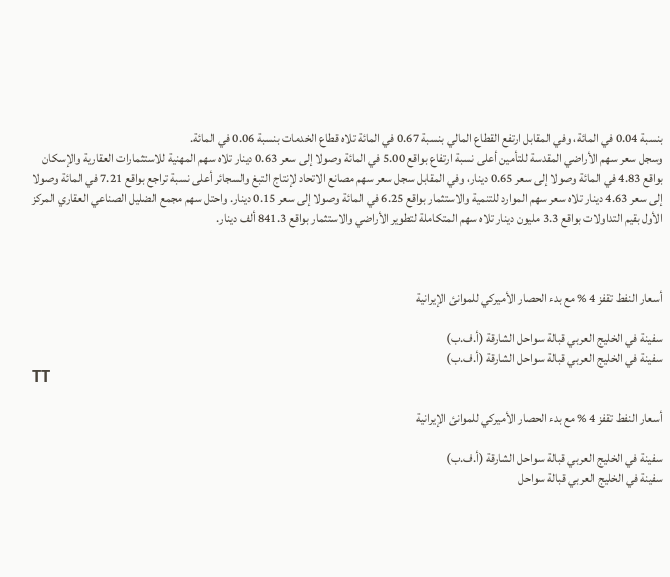بنسبة 0.04 في المائة، وفي المقابل ارتفع القطاع المالي بنسبة 0.67 في المائة تلاه قطاع الخدمات بنسبة 0.06 في المائة.
وسجل سعر سهم الأراضي المقدسة للتأمين أعلى نسبة ارتفاع بواقع 5.00 في المائة وصولا إلى سعر 0.63 دينار تلاه سهم المهنية للاستثمارات العقارية والإسكان بواقع 4.83 في المائة وصولا إلى سعر 0.65 دينار، وفي المقابل سجل سعر سهم مصانع الاتحاد لإنتاج التبغ والسجائر أعلى نسبة تراجع بواقع 7.21 في المائة وصولا إلى سعر 4.63 دينار تلاه سعر سهم الموارد للتنمية والاستثمار بواقع 6.25 في المائة وصولا إلى سعر 0.15 دينار. واحتل سهم مجمع الضليل الصناعي العقاري المركز الأول بقيم التداولات بواقع 3.3 مليون دينار تلاه سهم المتكاملة لتطوير الأراضي والاستثمار بواقع 841.3 ألف دينار.



أسعار النفط تقفز 4 % مع بدء الحصار الأميركي للموانئ الإيرانية

سفينة في الخليج العربي قبالة سواحل الشارقة (أ.ف.ب)
سفينة في الخليج العربي قبالة سواحل الشارقة (أ.ف.ب)
TT

أسعار النفط تقفز 4 % مع بدء الحصار الأميركي للموانئ الإيرانية

سفينة في الخليج العربي قبالة سواحل الشارقة (أ.ف.ب)
سفينة في الخليج العربي قبالة سواحل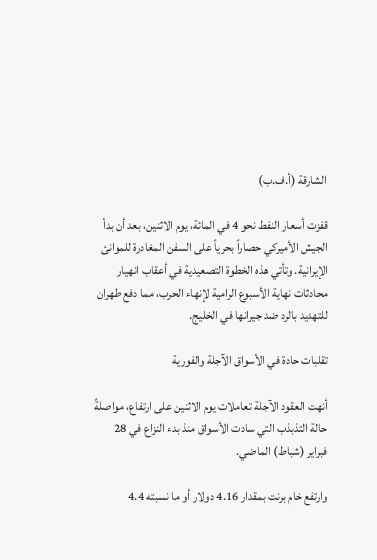الشارقة (أ.ف.ب)

قفزت أسعار النفط نحو 4 في المائة، يوم الاثنين، بعد أن بدأ الجيش الأميركي حصاراً بحرياً على السفن المغادرة للموانئ الإيرانية. وتأتي هذه الخطوة التصعيدية في أعقاب انهيار محادثات نهاية الأسبوع الرامية لإنهاء الحرب، مما دفع طهران للتهديد بالرد ضد جيرانها في الخليج.

تقلبات حادة في الأسواق الآجلة والفورية

أنهت العقود الآجلة تعاملات يوم الاثنين على ارتفاع، مواصلةً حالة التذبذب التي سادت الأسواق منذ بدء النزاع في 28 فبراير (شباط) الماضي.

وارتفع خام برنت بمقدار 4.16 دولار أو ما نسبته 4.4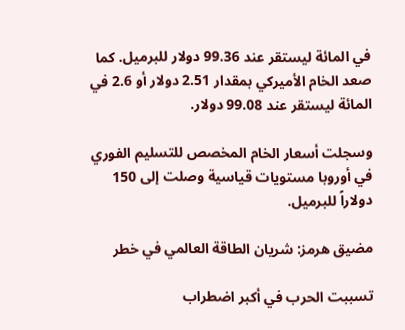في المائة ليستقر عند 99.36 دولار للبرميل. كما صعد الخام الأميركي بمقدار 2.51 دولار أو 2.6 في المائة ليستقر عند 99.08 دولار.

وسجلت أسعار الخام المخصص للتسليم الفوري في أوروبا مستويات قياسية وصلت إلى 150 دولاراً للبرميل.

مضيق هرمز: شريان الطاقة العالمي في خطر

تسببت الحرب في أكبر اضطراب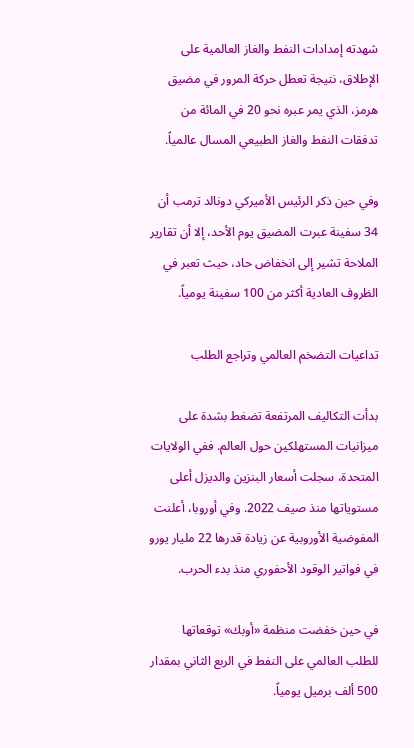شهدته إمدادات النفط والغاز العالمية على الإطلاق، نتيجة تعطل حركة المرور في مضيق هرمز، الذي يمر عبره نحو 20 في المائة من تدفقات النفط والغاز الطبيعي المسال عالمياً.

وفي حين ذكر الرئيس الأميركي دونالد ترمب أن 34 سفينة عبرت المضيق يوم الأحد، إلا أن تقارير الملاحة تشير إلى انخفاض حاد، حيث تعبر في الظروف العادية أكثر من 100 سفينة يومياً.

تداعيات التضخم العالمي وتراجع الطلب

بدأت التكاليف المرتفعة تضغط بشدة على ميزانيات المستهلكين حول العالم. ففي الولايات المتحدة، سجلت أسعار البنزين والديزل أعلى مستوياتها منذ صيف 2022. وفي أوروبا، أعلنت المفوضية الأوروبية عن زيادة قدرها 22 مليار يورو في فواتير الوقود الأحفوري منذ بدء الحرب.

في حين خفضت منظمة «أوبك» توقعاتها للطلب العالمي على النفط في الربع الثاني بمقدار 500 ألف برميل يومياً.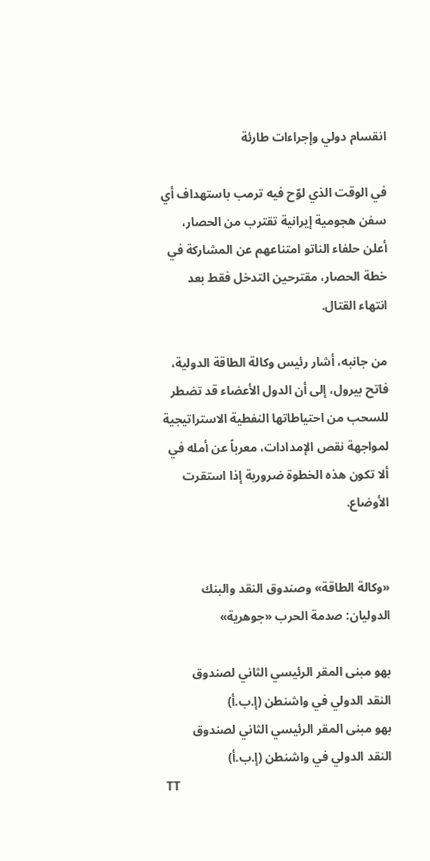انقسام دولي وإجراءات طارئة

في الوقت الذي لوّح فيه ترمب باستهداف أي سفن هجومية إيرانية تقترب من الحصار، أعلن حلفاء الناتو امتناعهم عن المشاركة في خطة الحصار، مقترحين التدخل فقط بعد انتهاء القتال.

من جانبه، أشار رئيس وكالة الطاقة الدولية، فاتح بيرول، إلى أن الدول الأعضاء قد تضطر للسحب من احتياطاتها النفطية الاستراتيجية لمواجهة نقص الإمدادات، معرباً عن أمله في ألا تكون هذه الخطوة ضرورية إذا استقرت الأوضاع.


«وكالة الطاقة» وصندوق النقد والبنك الدوليان: صدمة الحرب «جوهرية»

بهو مبنى المقر الرئيسي الثاني لصندوق النقد الدولي في واشنطن (إ.ب.أ)
بهو مبنى المقر الرئيسي الثاني لصندوق النقد الدولي في واشنطن (إ.ب.أ)
TT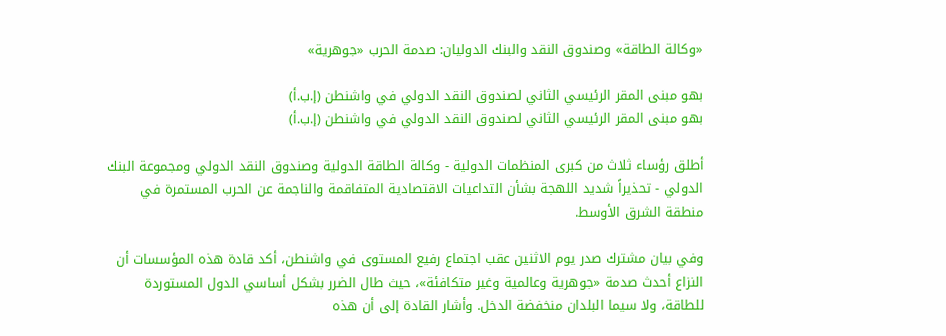«وكالة الطاقة» وصندوق النقد والبنك الدوليان: صدمة الحرب «جوهرية»

بهو مبنى المقر الرئيسي الثاني لصندوق النقد الدولي في واشنطن (إ.ب.أ)
بهو مبنى المقر الرئيسي الثاني لصندوق النقد الدولي في واشنطن (إ.ب.أ)

أطلق رؤساء ثلاث من كبرى المنظمات الدولية - وكالة الطاقة الدولية وصندوق النقد الدولي ومجموعة البنك الدولي - تحذيراً شديد اللهجة بشأن التداعيات الاقتصادية المتفاقمة والناجمة عن الحرب المستمرة في منطقة الشرق الأوسط.

وفي بيان مشترك صدر يوم الاثنين عقب اجتماع رفيع المستوى في واشنطن، أكد قادة هذه المؤسسات أن النزاع أحدث صدمة «جوهرية وعالمية وغير متكافئة»، حيث طال الضرر بشكل أساسي الدول المستوردة للطاقة، ولا سيما البلدان منخفضة الدخل. وأشار القادة إلى أن هذه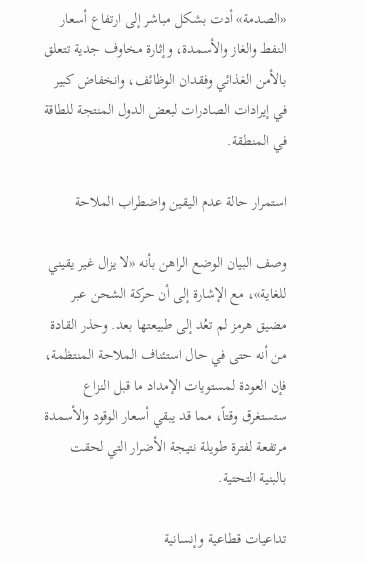«الصدمة» أدت بشكل مباشر إلى ارتفاع أسعار النفط والغاز والأسمدة، وإثارة مخاوف جدية تتعلق بالأمن الغذائي وفقدان الوظائف، وانخفاض كبير في إيرادات الصادرات لبعض الدول المنتجة للطاقة في المنطقة.

استمرار حالة عدم اليقين واضطراب الملاحة

وصف البيان الوضع الراهن بأنه «لا يزال غير يقيني للغاية»، مع الإشارة إلى أن حركة الشحن عبر مضيق هرمز لم تعُد إلى طبيعتها بعد. وحذر القادة من أنه حتى في حال استئناف الملاحة المنتظمة، فإن العودة لمستويات الإمداد ما قبل النزاع ستستغرق وقتاً، مما قد يبقي أسعار الوقود والأسمدة مرتفعة لفترة طويلة نتيجة الأضرار التي لحقت بالبنية التحتية.

تداعيات قطاعية وإنسانية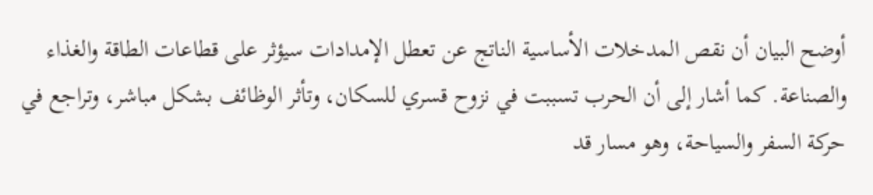أوضح البيان أن نقص المدخلات الأساسية الناتج عن تعطل الإمدادات سيؤثر على قطاعات الطاقة والغذاء والصناعة. كما أشار إلى أن الحرب تسببت في نزوح قسري للسكان، وتأثر الوظائف بشكل مباشر، وتراجع في حركة السفر والسياحة، وهو مسار قد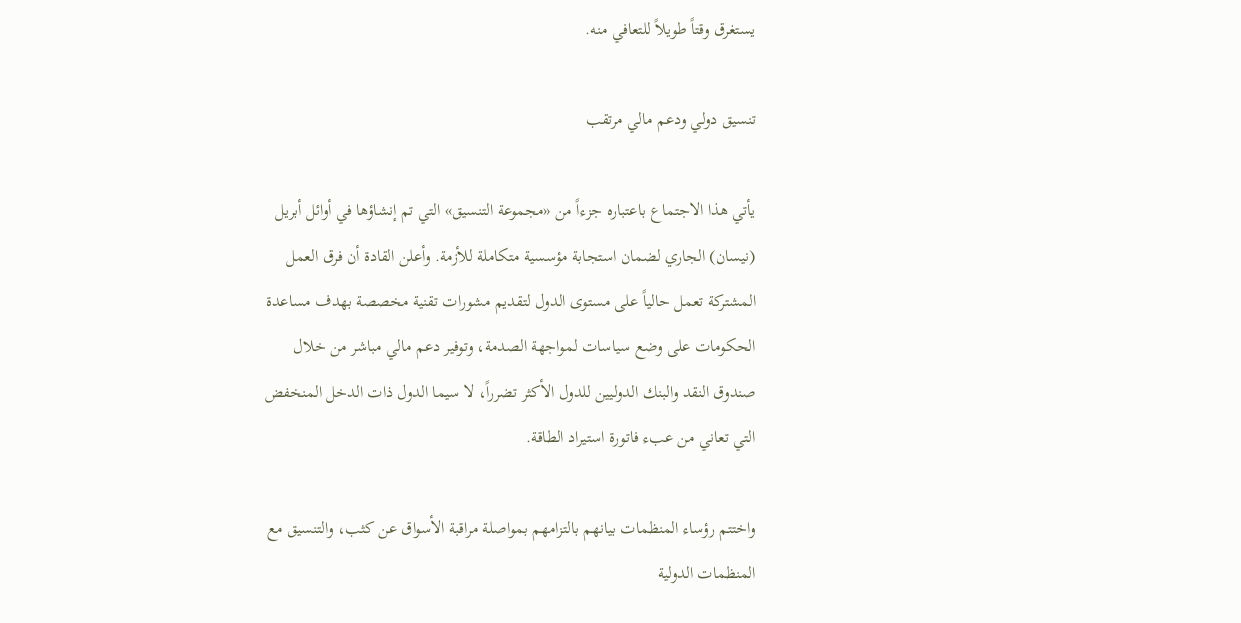يستغرق وقتاً طويلاً للتعافي منه.

تنسيق دولي ودعم مالي مرتقب

يأتي هذا الاجتماع باعتباره جزءاً من «مجموعة التنسيق» التي تم إنشاؤها في أوائل أبريل (نيسان) الجاري لضمان استجابة مؤسسية متكاملة للأزمة. وأعلن القادة أن فرق العمل المشتركة تعمل حالياً على مستوى الدول لتقديم مشورات تقنية مخصصة بهدف مساعدة الحكومات على وضع سياسات لمواجهة الصدمة، وتوفير دعم مالي مباشر من خلال صندوق النقد والبنك الدوليين للدول الأكثر تضرراً، لا سيما الدول ذات الدخل المنخفض التي تعاني من عبء فاتورة استيراد الطاقة.

واختتم رؤساء المنظمات بيانهم بالتزامهم بمواصلة مراقبة الأسواق عن كثب، والتنسيق مع المنظمات الدولية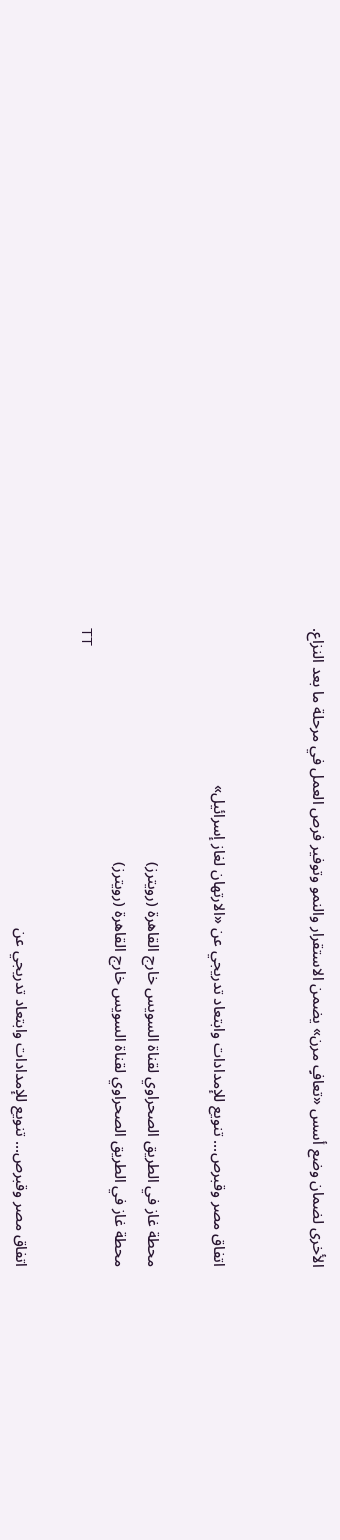الأخرى لضمان وضع أسس «تعافٍ مرن» يضمن الاستقرار والنمو وتوفير فرص العمل في مرحلة ما بعد النزاع.


اتفاق مصر وقبرص... تنويع للإمدادات وابتعاد تدريجي عن «الارتهان لغاز إسرائيل»

محطة غاز في الطريق الصحراوي لقناة السويس خارج القاهرة (رويترز)
محطة غاز في الطريق الصحراوي لقناة السويس خارج القاهرة (رويترز)
TT

اتفاق مصر وقبرص... تنويع للإمدادات وابتعاد تدريجي عن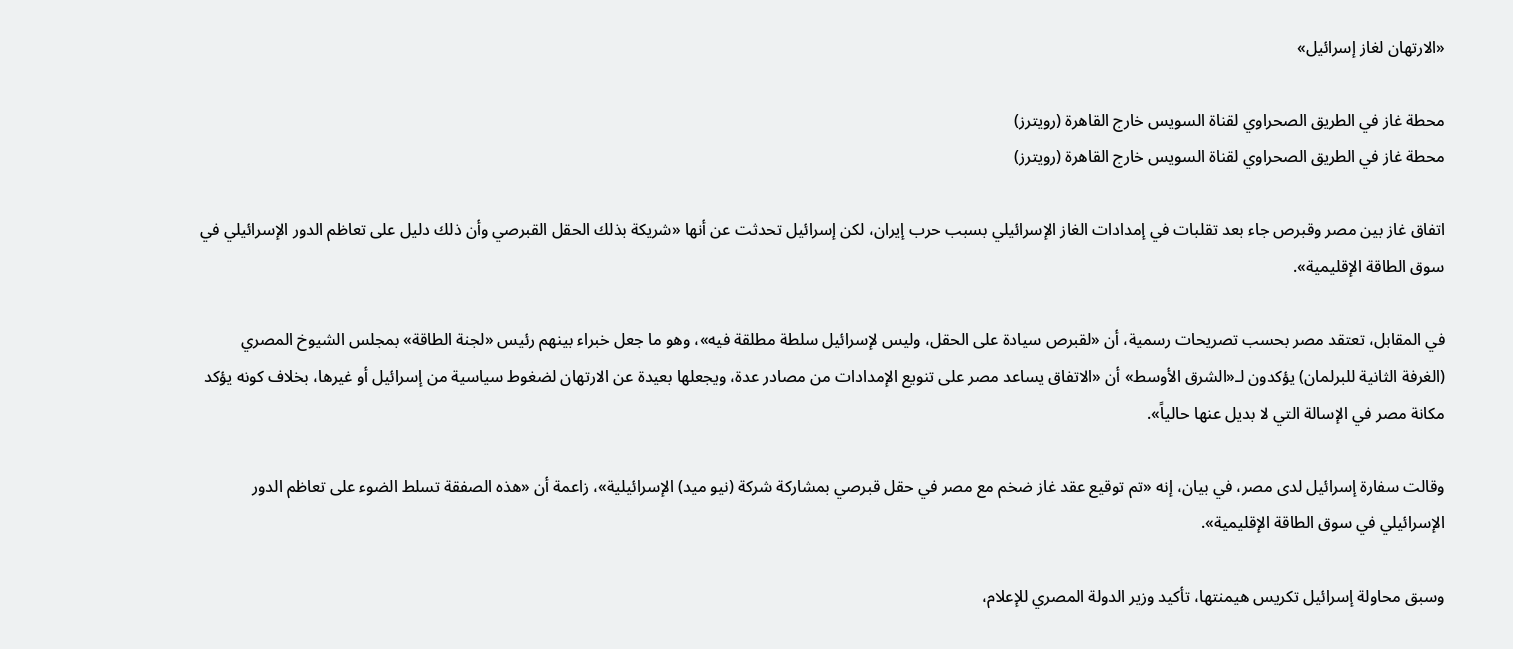«الارتهان لغاز إسرائيل»

محطة غاز في الطريق الصحراوي لقناة السويس خارج القاهرة (رويترز)
محطة غاز في الطريق الصحراوي لقناة السويس خارج القاهرة (رويترز)

اتفاق غاز بين مصر وقبرص جاء بعد تقلبات في إمدادات الغاز الإسرائيلي بسبب حرب إيران، لكن إسرائيل تحدثت عن أنها «شريكة بذلك الحقل القبرصي وأن ذلك دليل على تعاظم الدور الإسرائيلي في سوق الطاقة الإقليمية».

في المقابل، تعتقد مصر بحسب تصريحات رسمية، أن «لقبرص سيادة على الحقل، وليس لإسرائيل سلطة مطلقة فيه»، وهو ما جعل خبراء بينهم رئيس «لجنة الطاقة» بمجلس الشيوخ المصري (الغرفة الثانية للبرلمان) يؤكدون لـ«الشرق الأوسط» أن «الاتفاق يساعد مصر على تنويع الإمدادات من مصادر عدة، ويجعلها بعيدة عن الارتهان لضغوط سياسية من إسرائيل أو غيرها، بخلاف كونه يؤكد مكانة مصر في الإسالة التي لا بديل عنها حالياً».

وقالت سفارة إسرائيل لدى مصر، في بيان، إنه «تم توقيع عقد غاز ضخم مع مصر في حقل قبرصي بمشاركة شركة (نيو ميد) الإسرائيلية»، زاعمة أن «هذه الصفقة تسلط الضوء على تعاظم الدور الإسرائيلي في سوق الطاقة الإقليمية».

وسبق محاولة إسرائيل تكريس هيمنتها، تأكيد وزير الدولة المصري للإعلام،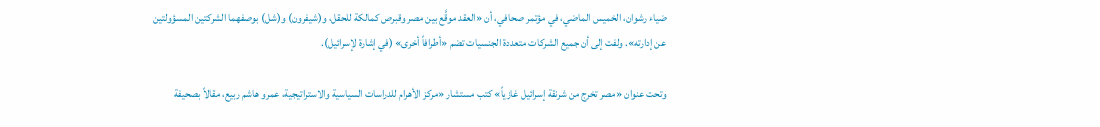ضياء رشوان، الخميس الماضي، في مؤتمر صحافي، أن «العقد موقَّع بين مصر وقبرص كمالكة للحقل، و(شيفرون) و(شل) بوصفهما الشركتين المسؤولتين عن إدارته». ولفت إلى أن جميع الشركات متعددة الجنسيات تضم «أطرافاً أخرى» (في إشارة لإسرائيل).

وتحت عنوان «مصر تخرج من شرنقة إسرائيل غازياً» كتب مستشار «مركز الأهرام للدراسات السياسية والاستراتيجية، عمرو هاشم ربيع، مقالاً بصحيفة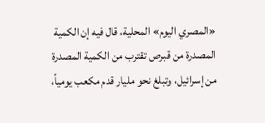«المصري اليوم» المحلية، قال فيه إن الكمية المصدرة من قبرص تقترب من الكمية المصدرة من إسرائيل، وتبلغ نحو مليار قدم مكعب يومياً،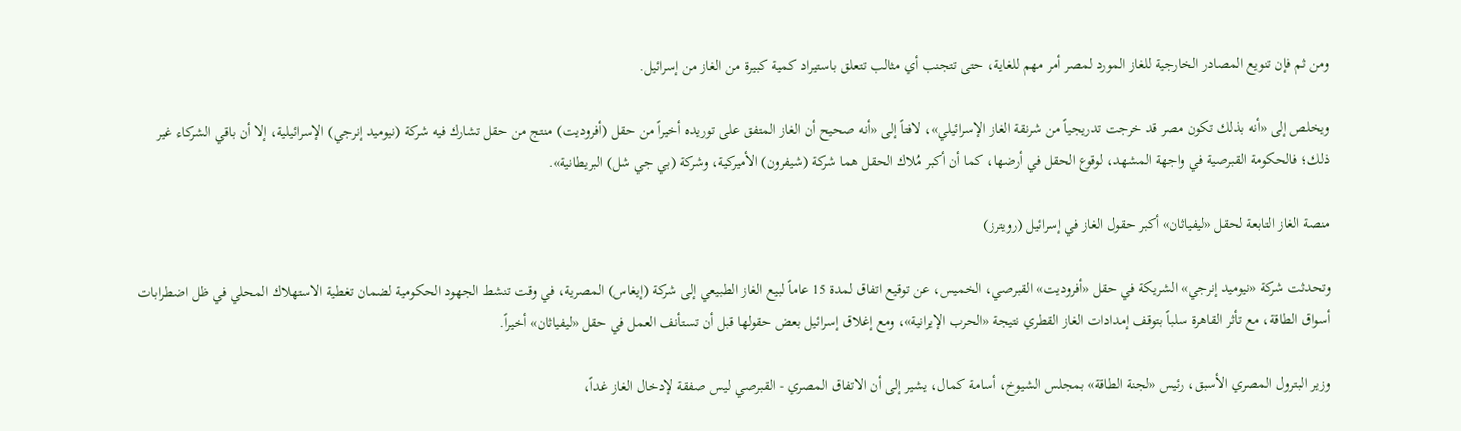ومن ثم فإن تنويع المصادر الخارجية للغاز المورد لمصر أمر مهم للغاية، حتى تتجنب أي مثالب تتعلق باستيراد كمية كبيرة من الغاز من إسرائيل.

ويخلص إلى «أنه بذلك تكون مصر قد خرجت تدريجياً من شرنقة الغاز الإسرائيلي»، لافتاً إلى «أنه صحيح أن الغاز المتفق على توريده أخيراً من حقل (أفروديت) منتج من حقل تشارك فيه شركة (نيوميد إنرجي) الإسرائيلية، إلا أن باقي الشركاء غير ذلك؛ فالحكومة القبرصية في واجهة المشهد، لوقوع الحقل في أرضها، كما أن أكبر مُلاك الحقل هما شركة (شيفرون) الأميركية، وشركة (بي جي شل) البريطانية».

منصة الغاز التابعة لحقل «ليفياثان» أكبر حقول الغاز في إسرائيل (رويترز)

وتحدثت شركة «نيوميد إنرجي» الشريكة في حقل «أفروديت» القبرصي، الخميس، عن توقيع اتفاق لمدة 15 عاماً لبيع الغاز الطبيعي إلى شركة (إيغاس) المصرية، في وقت تنشط الجهود الحكومية لضمان تغطية الاستهلاك المحلي في ظل اضطرابات أسواق الطاقة، مع تأثر القاهرة سلباً بتوقف إمدادات الغاز القطري نتيجة «الحرب الإيرانية»، ومع إغلاق إسرائيل بعض حقولها قبل أن تستأنف العمل في حقل «ليفياثان» أخيراً.

وزير البترول المصري الأسبق، رئيس «لجنة الطاقة» بمجلس الشيوخ، أسامة كمال، يشير إلى أن الاتفاق المصري - القبرصي ليس صفقة لإدخال الغاز غداً،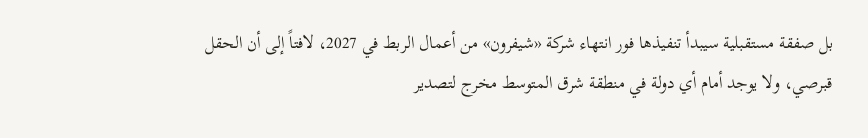بل صفقة مستقبلية سيبدأ تنفيذها فور انتهاء شركة «شيفرون» من أعمال الربط في 2027، لافتاً إلى أن الحقل قبرصي، ولا يوجد أمام أي دولة في منطقة شرق المتوسط مخرج لتصدير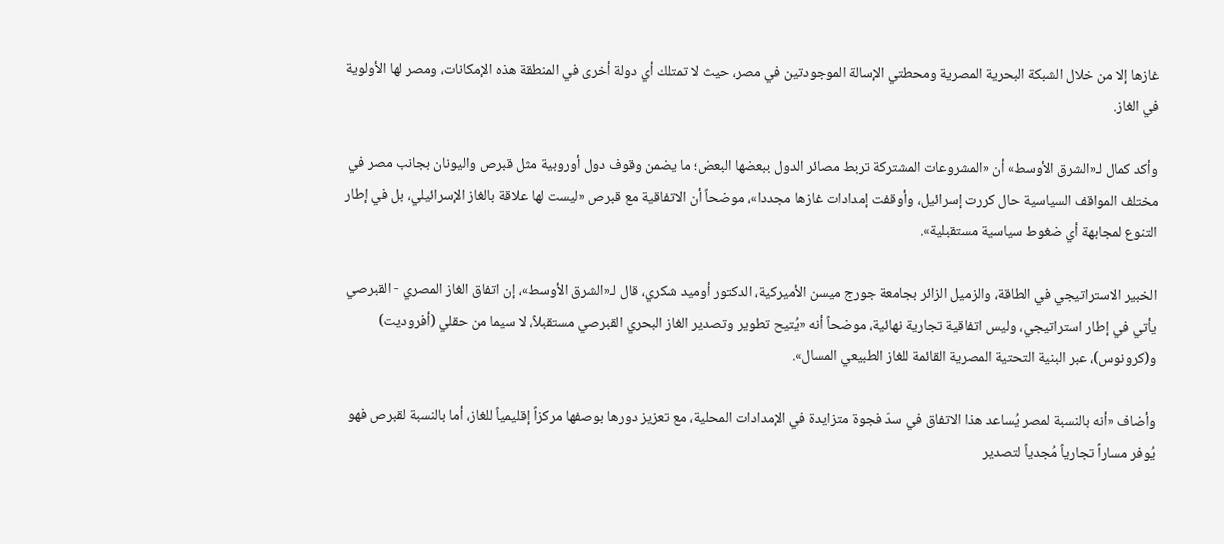غازها إلا من خلال الشبكة البحرية المصرية ومحطتي الإسالة الموجودتين في مصر، حيث لا تمتلك أي دولة أخرى في المنطقة هذه الإمكانات، ومصر لها الأولوية في الغاز.

وأكد كمال لـ«الشرق الأوسط» أن «المشروعات المشتركة تربط مصائر الدول ببعضها البعض؛ ما يضمن وقوف دول أوروبية مثل قبرص واليونان بجانب مصر في مختلف المواقف السياسية حال كررت إسرائيل، وأوقفت إمدادات غازها مجددا»، موضحاً أن الاتفاقية مع قبرص «ليست لها علاقة بالغاز الإسرائيلي، بل في إطار التنوع لمجابهة أي ضغوط سياسية مستقبلية».

الخبير الاستراتيجي في الطاقة، والزميل الزائر بجامعة جورج ميسن الأميركية، الدكتور أوميد شكري، قال لـ«الشرق الأوسط»، إن اتفاق الغاز المصري - القبرصي يأتي في إطار استراتيجي، وليس اتفاقية تجارية نهائية، موضحاً أنه «يُتيح تطوير وتصدير الغاز البحري القبرصي مستقبلاً، لا سيما من حقلي (أفروديت) و(كرونوس)، عبر البنية التحتية المصرية القائمة للغاز الطبيعي المسال».

وأضاف «أنه بالنسبة لمصر يُساعد هذا الاتفاق في سدّ فجوة متزايدة في الإمدادات المحلية، مع تعزيز دورها بوصفها مركزاً إقليمياً للغاز، أما بالنسبة لقبرص فهو يُوفر مساراً تجارياً مُجدياً لتصدير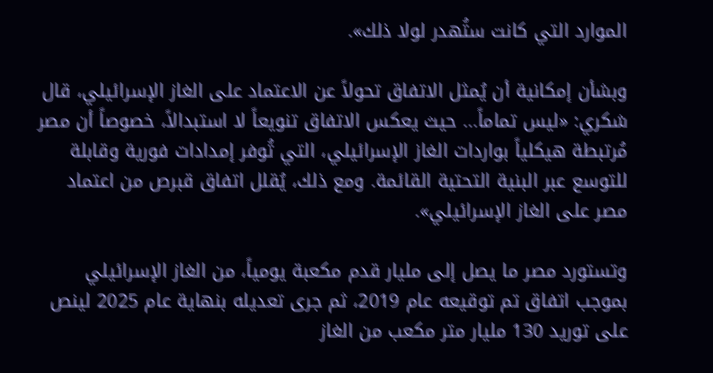الموارد التي كانت ستُهدر لولا ذلك».

وبشأن إمكانية أن يُمثل الاتفاق تحولاً عن الاعتماد على الغاز الإسرائيلي، قال شكري: «ليس تماماً... حيث يعكس الاتفاق تنويعاً لا استبدالاً، خصوصاً أن مصر مُرتبطة هيكلياً بواردات الغاز الإسرائيلي، التي تُوفر إمدادات فورية وقابلة للتوسع عبر البنية التحتية القائمة. ومع ذلك، يُقلل اتفاق قبرص من اعتماد مصر على الغاز الإسرائيلي».

وتستورد مصر ما يصل إلى مليار قدم مكعبة يومياً، من الغاز الإسرائيلي بموجب اتفاق تم توقيعه عام 2019، ثم جرى تعديله بنهاية عام 2025 لينص على توريد 130 مليار متر مكعب من الغاز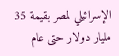الإسرائيلي لمصر بقيمة 35 مليار دولار حتى عام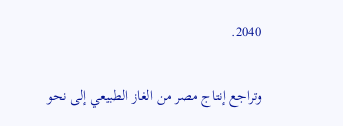2040.

وتراجع إنتاج مصر من الغاز الطبيعي إلى نحو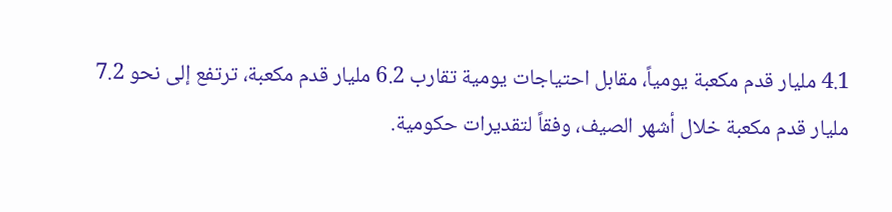4.1 مليار قدم مكعبة يومياً، مقابل احتياجات يومية تقارب 6.2 مليار قدم مكعبة، ترتفع إلى نحو 7.2 مليار قدم مكعبة خلال أشهر الصيف، وفقاً لتقديرات حكومية.